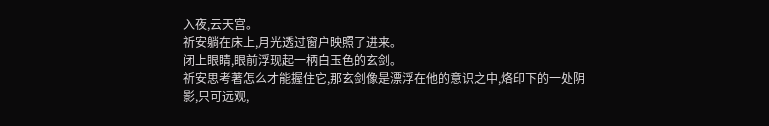入夜,云天宫。
祈安躺在床上,月光透过窗户映照了进来。
闭上眼睛,眼前浮现起一柄白玉色的玄剑。
祈安思考著怎么才能握住它,那玄剑像是漂浮在他的意识之中,烙印下的一处阴影,只可远观,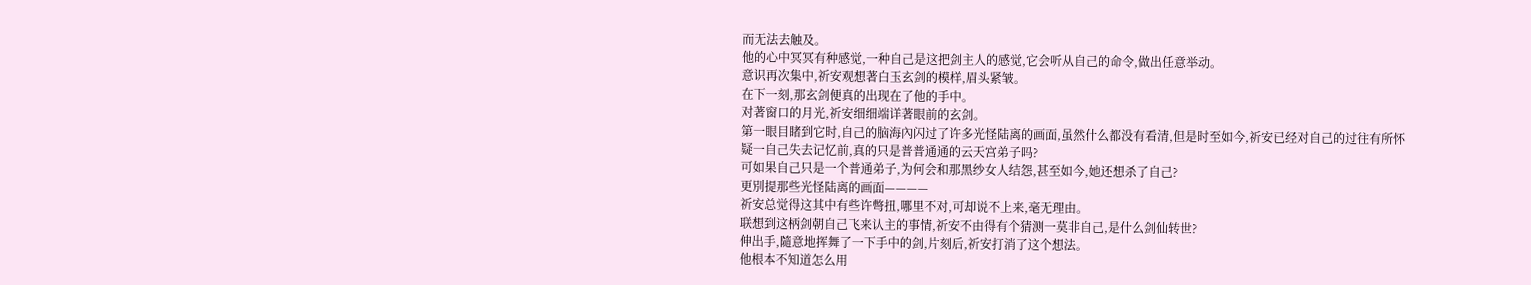而无法去触及。
他的心中冥冥有种感觉,一种自己是这把剑主人的感觉,它会听从自己的命令,做出任意举动。
意识再次集中,祈安观想著白玉玄剑的模样,眉头紧皱。
在下一刻,那玄剑便真的出现在了他的手中。
对著窗口的月光,祈安细细端详著眼前的玄剑。
第一眼目睹到它时,自己的脑海內闪过了许多光怪陆离的画面,虽然什么都没有看清,但是时至如今,祈安已经对自己的过往有所怀疑一自己失去记忆前,真的只是普普通通的云天宫弟子吗?
可如果自己只是一个普通弟子,为何会和那黑纱女人结怨,甚至如今,她还想杀了自己?
更別提那些光怪陆离的画面————
祈安总觉得这其中有些许彆扭,哪里不对,可却说不上来,毫无理由。
联想到这柄剑朝自己飞来认主的事情,祈安不由得有个猜测一莫非自己,是什么剑仙转世?
伸出手,隨意地挥舞了一下手中的剑,片刻后,祈安打消了这个想法。
他根本不知道怎么用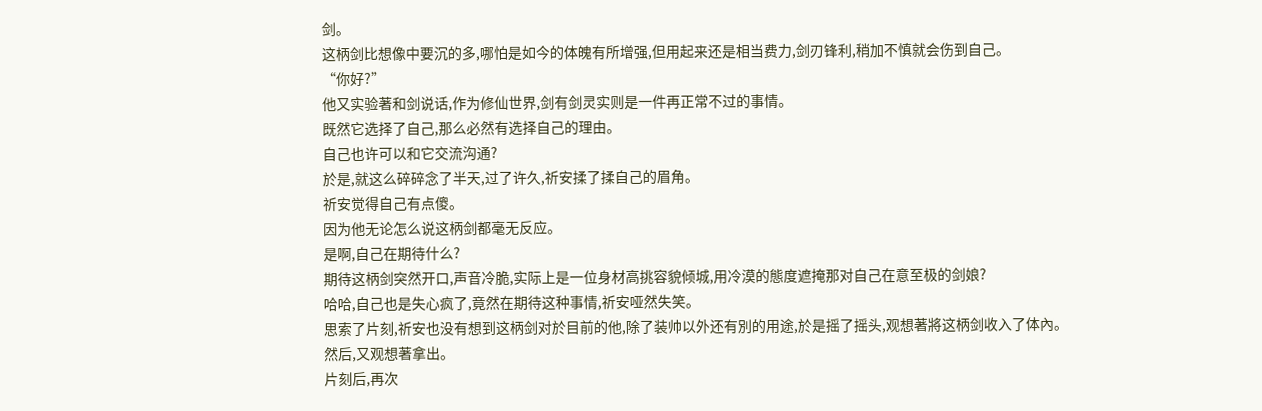剑。
这柄剑比想像中要沉的多,哪怕是如今的体魄有所增强,但用起来还是相当费力,剑刃锋利,稍加不慎就会伤到自己。
“你好?”
他又实验著和剑说话,作为修仙世界,剑有剑灵实则是一件再正常不过的事情。
既然它选择了自己,那么必然有选择自己的理由。
自己也许可以和它交流沟通?
於是,就这么碎碎念了半天,过了许久,祈安揉了揉自己的眉角。
祈安觉得自己有点傻。
因为他无论怎么说这柄剑都毫无反应。
是啊,自己在期待什么?
期待这柄剑突然开口,声音冷脆,实际上是一位身材高挑容貌倾城,用冷漠的態度遮掩那对自己在意至极的剑娘?
哈哈,自己也是失心疯了,竟然在期待这种事情,祈安哑然失笑。
思索了片刻,祈安也没有想到这柄剑对於目前的他,除了装帅以外还有別的用途,於是摇了摇头,观想著將这柄剑收入了体內。
然后,又观想著拿出。
片刻后,再次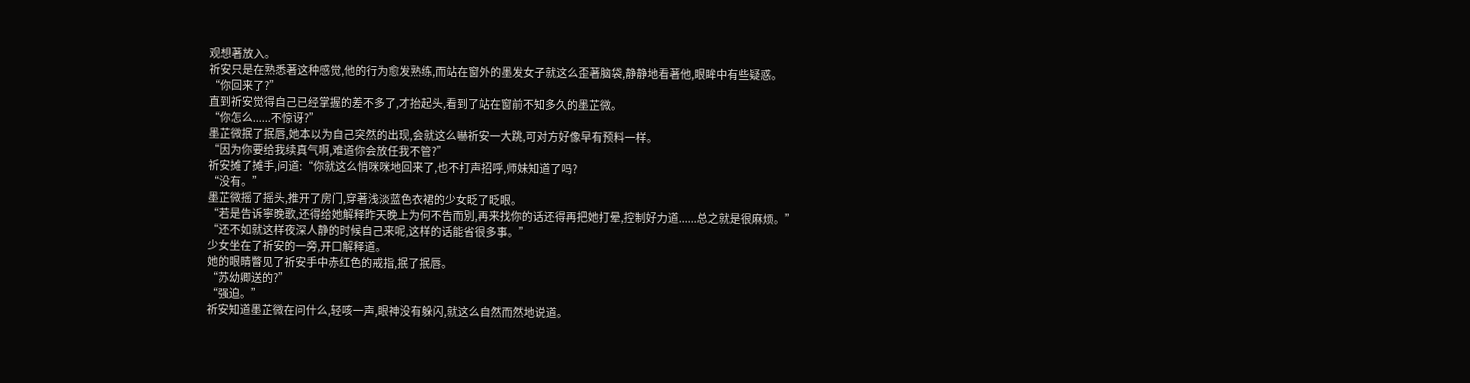观想著放入。
祈安只是在熟悉著这种感觉,他的行为愈发熟练,而站在窗外的墨发女子就这么歪著脑袋,静静地看著他,眼眸中有些疑惑。
“你回来了?”
直到祈安觉得自己已经掌握的差不多了,才抬起头,看到了站在窗前不知多久的墨芷微。
“你怎么......不惊讶?”
墨芷微抿了抿唇,她本以为自己突然的出现,会就这么嚇祈安一大跳,可对方好像早有预料一样。
“因为你要给我续真气啊,难道你会放任我不管?”
祈安摊了摊手,问道:“你就这么悄咪咪地回来了,也不打声招呼,师妹知道了吗?
“没有。”
墨芷微摇了摇头,推开了房门,穿著浅淡蓝色衣裙的少女眨了眨眼。
“若是告诉寧晚歌,还得给她解释昨天晚上为何不告而別,再来找你的话还得再把她打晕,控制好力道......总之就是很麻烦。”
“还不如就这样夜深人静的时候自己来呢,这样的话能省很多事。”
少女坐在了祈安的一旁,开口解释道。
她的眼睛瞥见了祈安手中赤红色的戒指,抿了抿唇。
“苏幼卿送的?”
“强迫。”
祈安知道墨芷微在问什么,轻咳一声,眼神没有躲闪,就这么自然而然地说道。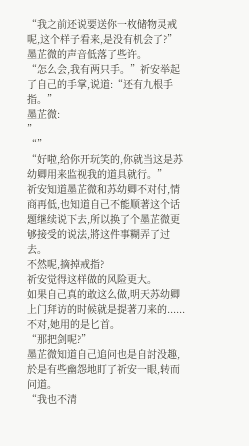“我之前还说要送你一枚储物灵戒呢,这个样子看来,是没有机会了?”
墨芷微的声音低落了些许。
“怎么会,我有两只手。”祈安举起了自己的手掌,说道:“还有九根手指。”
墨芷微:
”
“”
“好啦,给你开玩笑的,你就当这是苏幼卿用来监视我的道具就行。”
祈安知道墨芷微和苏幼卿不对付,情商再低,也知道自己不能顺著这个话题继续说下去,所以换了个墨芷微更够接受的说法,將这件事糊弄了过去。
不然呢,摘掉戒指?
祈安觉得这样做的风险更大。
如果自己真的敢这么做,明天苏幼卿上门拜访的时候就是提著刀来的......不对,她用的是匕首。
“那把剑呢?”
墨芷微知道自己追问也是自討没趣,於是有些幽怨地盯了祈安一眼,转而问道。
“我也不清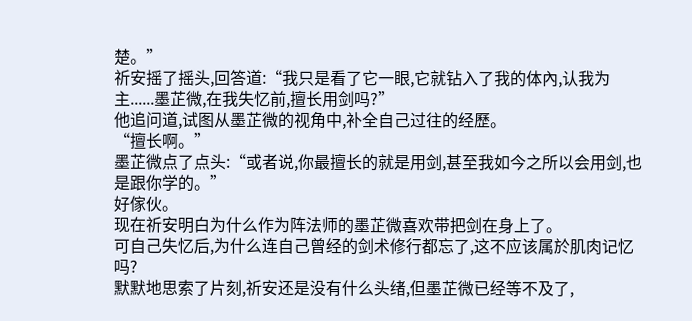楚。”
祈安摇了摇头,回答道:“我只是看了它一眼,它就钻入了我的体內,认我为主......墨芷微,在我失忆前,擅长用剑吗?”
他追问道,试图从墨芷微的视角中,补全自己过往的经歷。
“擅长啊。”
墨芷微点了点头:“或者说,你最擅长的就是用剑,甚至我如今之所以会用剑,也是跟你学的。”
好傢伙。
现在祈安明白为什么作为阵法师的墨芷微喜欢带把剑在身上了。
可自己失忆后,为什么连自己曾经的剑术修行都忘了,这不应该属於肌肉记忆吗?
默默地思索了片刻,祈安还是没有什么头绪,但墨芷微已经等不及了,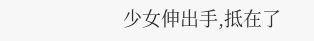少女伸出手,抵在了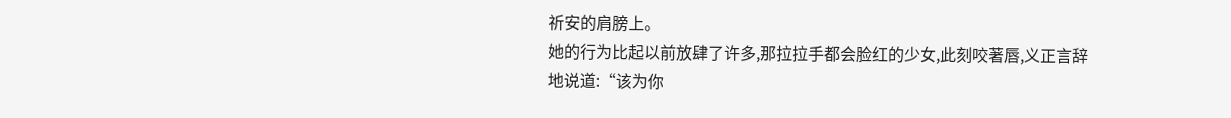祈安的肩膀上。
她的行为比起以前放肆了许多,那拉拉手都会脸红的少女,此刻咬著唇,义正言辞地说道:“该为你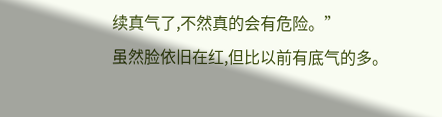续真气了,不然真的会有危险。”
虽然脸依旧在红,但比以前有底气的多。